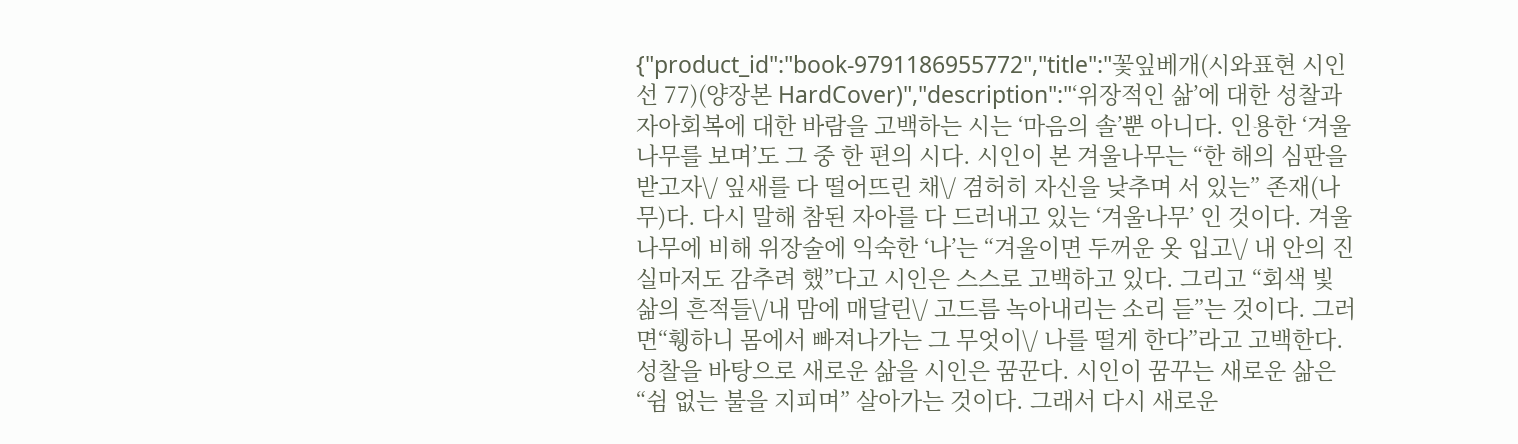{"product_id":"book-9791186955772","title":"꽃잎베개(시와표현 시인선 77)(양장본 HardCover)","description":"‘위장적인 삶’에 대한 성찰과 자아회복에 대한 바람을 고백하는 시는 ‘마음의 솔’뿐 아니다. 인용한 ‘겨울나무를 보며’도 그 중 한 편의 시다. 시인이 본 겨울나무는 “한 해의 심판을 받고자\/ 잎새를 다 떨어뜨린 채\/ 겸허히 자신을 낮추며 서 있는” 존재(나무)다. 다시 말해 참된 자아를 다 드러내고 있는 ‘겨울나무’ 인 것이다. 겨울나무에 비해 위장술에 익숙한 ‘나’는 “겨울이면 두꺼운 옷 입고\/ 내 안의 진실마저도 감추려 했”다고 시인은 스스로 고백하고 있다. 그리고 “회색 빛 삶의 흔적들\/내 맘에 매달린\/ 고드름 녹아내리는 소리 듣”는 것이다. 그러면“휑하니 몸에서 빠져나가는 그 무엇이\/ 나를 떨게 한다”라고 고백한다. 성찰을 바탕으로 새로운 삶을 시인은 꿈꾼다. 시인이 꿈꾸는 새로운 삶은 “쉼 없는 불을 지피며” 살아가는 것이다. 그래서 다시 새로운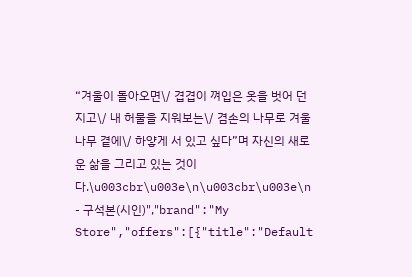“겨울이 돌아오면\/ 겹겹이 껴입은 옷을 벗어 던지고\/ 내 허물을 지워보는\/ 겸손의 나무로 겨울나무 곁에\/ 하얗게 서 있고 싶다”며 자신의 새로운 삶을 그리고 있는 것이다.\u003cbr\u003e\n\u003cbr\u003e\n                                                                    - 구석본(시인)","brand":"My Store","offers":[{"title":"Default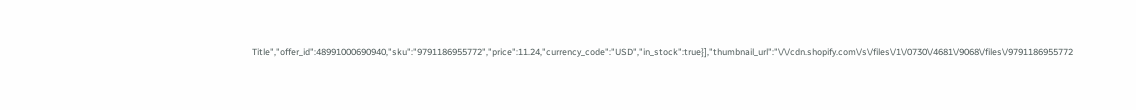Title","offer_id":48991000690940,"sku":"9791186955772","price":11.24,"currency_code":"USD","in_stock":true}],"thumbnail_url":"\/\/cdn.shopify.com\/s\/files\/1\/0730\/4681\/9068\/files\/9791186955772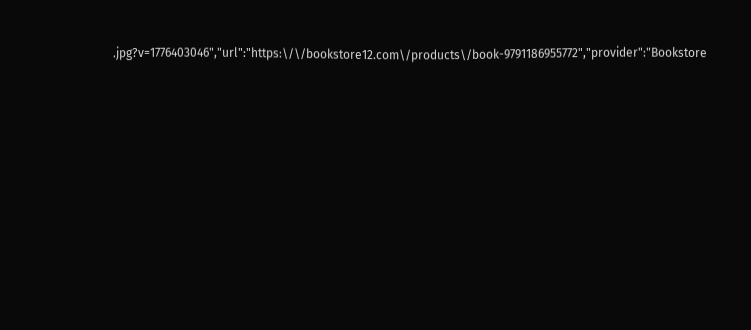.jpg?v=1776403046","url":"https:\/\/bookstore12.com\/products\/book-9791186955772","provider":"Bookstore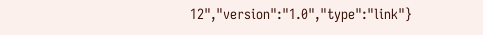12","version":"1.0","type":"link"}